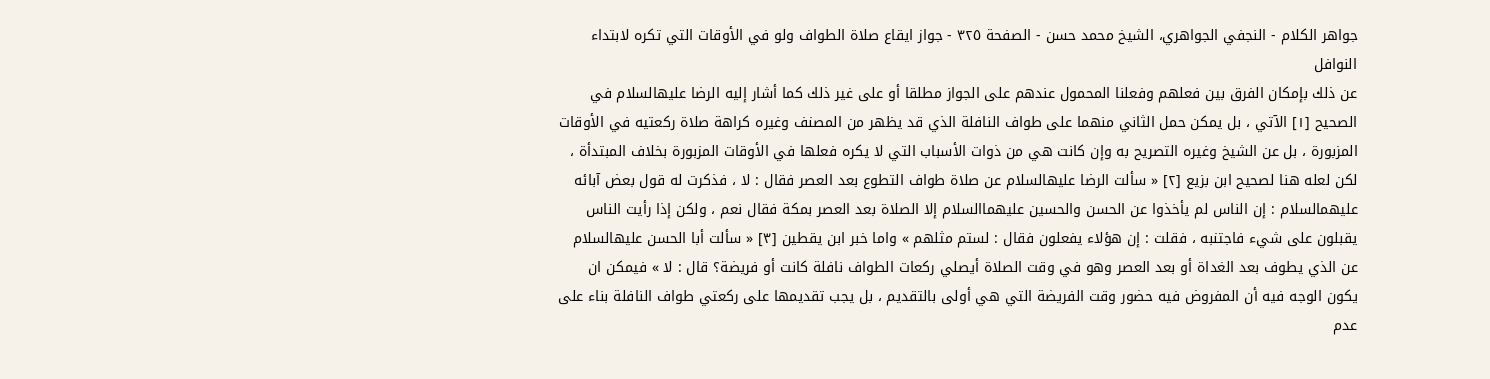جواهر الكلام - النجفي الجواهري، الشيخ محمد حسن - الصفحة ٣٢٥ - جواز ايقاع صلاة الطواف ولو في الأوقات التي تكره لابتداء النوافل
عن ذلك بإمكان الفرق بين فعلهم وفعلنا المحمول عندهم على الجواز مطلقا أو على غير ذلك كما أشار إليه الرضا عليهالسلام في الصحيح [١] الآتي ، بل يمكن حمل الثاني منهما على طواف النافلة الذي قد يظهر من المصنف وغيره كراهة صلاة ركعتيه في الأوقات المزبورة ، بل عن الشيخ وغيره التصريح به وإن كانت هي من ذوات الأسباب التي لا يكره فعلها في الأوقات المزبورة بخلاف المبتدأة ، لكن لعله هنا لصحيح ابن بزيع [٢] « سألت الرضا عليهالسلام عن صلاة طواف التطوع بعد العصر فقال : لا ، فذكرت له قول بعض آبائه عليهمالسلام : إن الناس لم يأخذوا عن الحسن والحسين عليهماالسلام إلا الصلاة بعد العصر بمكة فقال نعم ، ولكن إذا رأيت الناس يقبلون على شيء فاجتنبه ، فقلت : إن هؤلاء يفعلون فقال : لستم مثلهم » واما خبر ابن يقطين [٣] « سألت أبا الحسن عليهالسلام عن الذي يطوف بعد الغداة أو بعد العصر وهو في وقت الصلاة أيصلي ركعات الطواف نافلة كانت أو فريضة؟ قال : لا » فيمكن ان يكون الوجه فيه أن المفروض فيه حضور وقت الفريضة التي هي أولى بالتقديم ، بل يجب تقديمها على ركعتي طواف النافلة بناء على عدم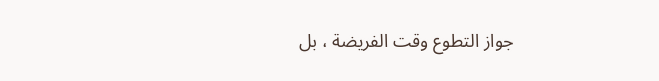جواز التطوع وقت الفريضة ، بل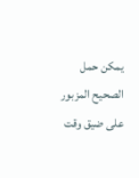يمكن حمل الصحيح المزبور على ضيق وقت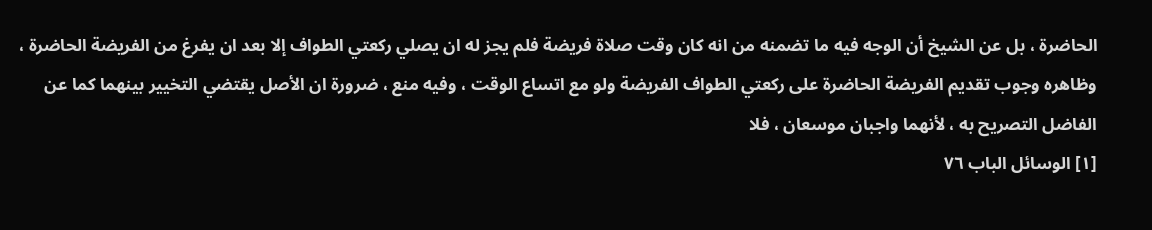الحاضرة ، بل عن الشيخ أن الوجه فيه ما تضمنه من انه كان وقت صلاة فريضة فلم يجز له ان يصلي ركعتي الطواف إلا بعد ان يفرغ من الفريضة الحاضرة ، وظاهره وجوب تقديم الفريضة الحاضرة على ركعتي الطواف الفريضة ولو مع اتساع الوقت ، وفيه منع ، ضرورة ان الأصل يقتضي التخيير بينهما كما عن الفاضل التصريح به ، لأنهما واجبان موسعان ، فلا
[١] الوسائل الباب ٧٦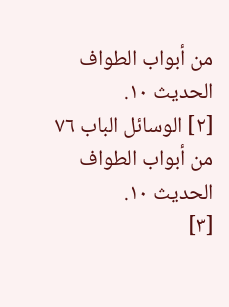من أبواب الطواف الحديث ١٠.
[٢] الوسائل الباب ٧٦ من أبواب الطواف الحديث ١٠.
[٣]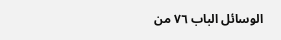الوسائل الباب ٧٦ من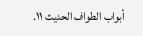أبواب الطواف الحديث ١١.